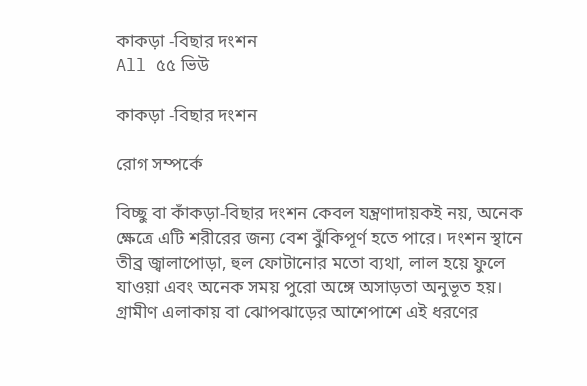কাকড়া -বিছার দংশন
All ৫৫ ভিউ

কাকড়া -বিছার দংশন

রোগ সম্পর্কে

বিচ্ছু বা কাঁকড়া-বিছার দংশন কেবল যন্ত্রণাদায়কই নয়, অনেক ক্ষেত্রে এটি শরীরের জন্য বেশ ঝুঁকিপূর্ণ হতে পারে। দংশন স্থানে তীব্র জ্বালাপোড়া, হুল ফোটানোর মতো ব্যথা, লাল হয়ে ফুলে যাওয়া এবং অনেক সময় পুরো অঙ্গে অসাড়তা অনুভূত হয়। গ্রামীণ এলাকায় বা ঝোপঝাড়ের আশেপাশে এই ধরণের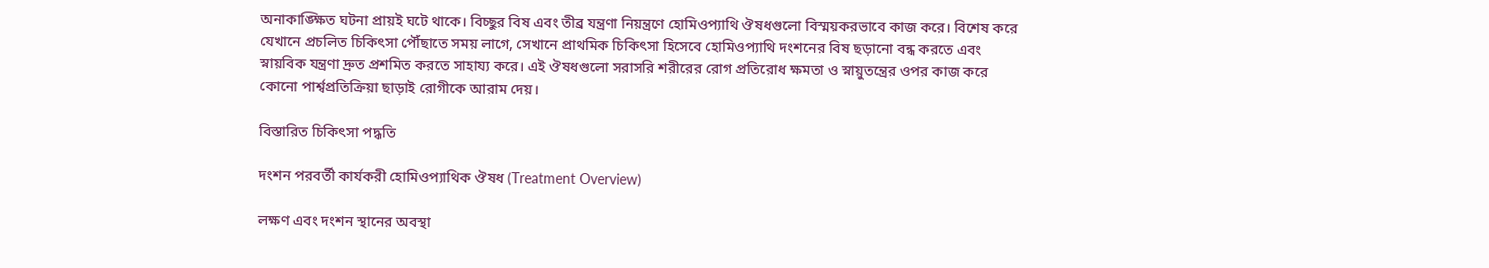অনাকাঙ্ক্ষিত ঘটনা প্রায়ই ঘটে থাকে। বিচ্ছুর বিষ এবং তীব্র যন্ত্রণা নিয়ন্ত্রণে হোমিওপ্যাথি ঔষধগুলো বিস্ময়করভাবে কাজ করে। বিশেষ করে যেখানে প্রচলিত চিকিৎসা পৌঁছাতে সময় লাগে, সেখানে প্রাথমিক চিকিৎসা হিসেবে হোমিওপ্যাথি দংশনের বিষ ছড়ানো বন্ধ করতে এবং স্নায়বিক যন্ত্রণা দ্রুত প্রশমিত করতে সাহায্য করে। এই ঔষধগুলো সরাসরি শরীরের রোগ প্রতিরোধ ক্ষমতা ও স্নায়ুতন্ত্রের ওপর কাজ করে কোনো পার্শ্বপ্রতিক্রিয়া ছাড়াই রোগীকে আরাম দেয়।

বিস্তারিত চিকিৎসা পদ্ধতি

দংশন পরবর্তী কার্যকরী হোমিওপ্যাথিক ঔষধ (Treatment Overview)

লক্ষণ এবং দংশন স্থানের অবস্থা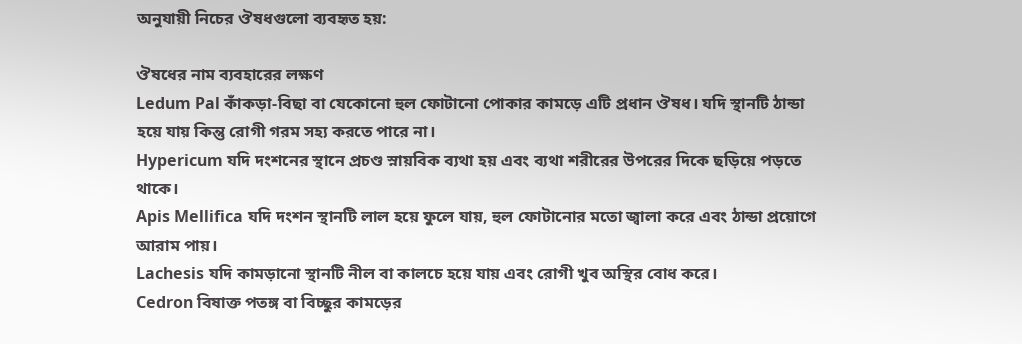অনুযায়ী নিচের ঔষধগুলো ব্যবহৃত হয়:

ঔষধের নাম ব্যবহারের লক্ষণ
Ledum Pal কাঁকড়া-বিছা বা যেকোনো হুল ফোটানো পোকার কামড়ে এটি প্রধান ঔষধ। যদি স্থানটি ঠান্ডা হয়ে যায় কিন্তু রোগী গরম সহ্য করতে পারে না।
Hypericum যদি দংশনের স্থানে প্রচণ্ড স্নায়বিক ব্যথা হয় এবং ব্যথা শরীরের উপরের দিকে ছড়িয়ে পড়তে থাকে।
Apis Mellifica যদি দংশন স্থানটি লাল হয়ে ফুলে যায়, হুল ফোটানোর মতো জ্বালা করে এবং ঠান্ডা প্রয়োগে আরাম পায়।
Lachesis যদি কামড়ানো স্থানটি নীল বা কালচে হয়ে যায় এবং রোগী খুব অস্থির বোধ করে।
Cedron বিষাক্ত পতঙ্গ বা বিচ্ছুর কামড়ের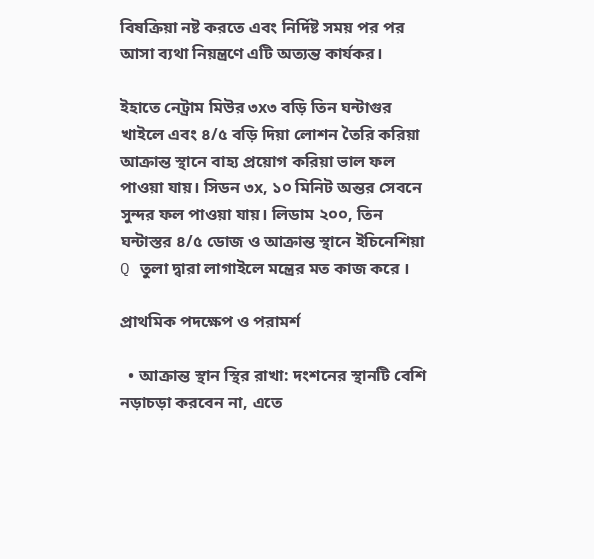বিষক্রিয়া নষ্ট করতে এবং নির্দিষ্ট সময় পর পর আসা ব্যথা নিয়ন্ত্রণে এটি অত্যন্ত কার্যকর।

ইহাতে নেট্রাম মিউর ৩x৩ বড়ি তিন ঘন্টাগুর খাইলে এবং ৪/৫ বড়ি দিয়া লোশন তৈরি করিয়া আক্রান্ত স্থানে বাহ্য প্রয়োগ করিয়া ভাল ফল পাওয়া যায়। সিডন ৩x, ১০ মিনিট অন্তর সেবনে সুন্দর ফল পাওয়া যায়। লিডাম ২০০, তিন ঘন্টাস্তর ৪/৫ ডোজ ও আক্রান্ত স্থানে ইচিনেশিয়া Q তুলা দ্বারা লাগাইলে মন্ত্রের মত কাজ করে ।

প্রাথমিক পদক্ষেপ ও পরামর্শ

  • আক্রান্ত স্থান স্থির রাখা: দংশনের স্থানটি বেশি নড়াচড়া করবেন না, এতে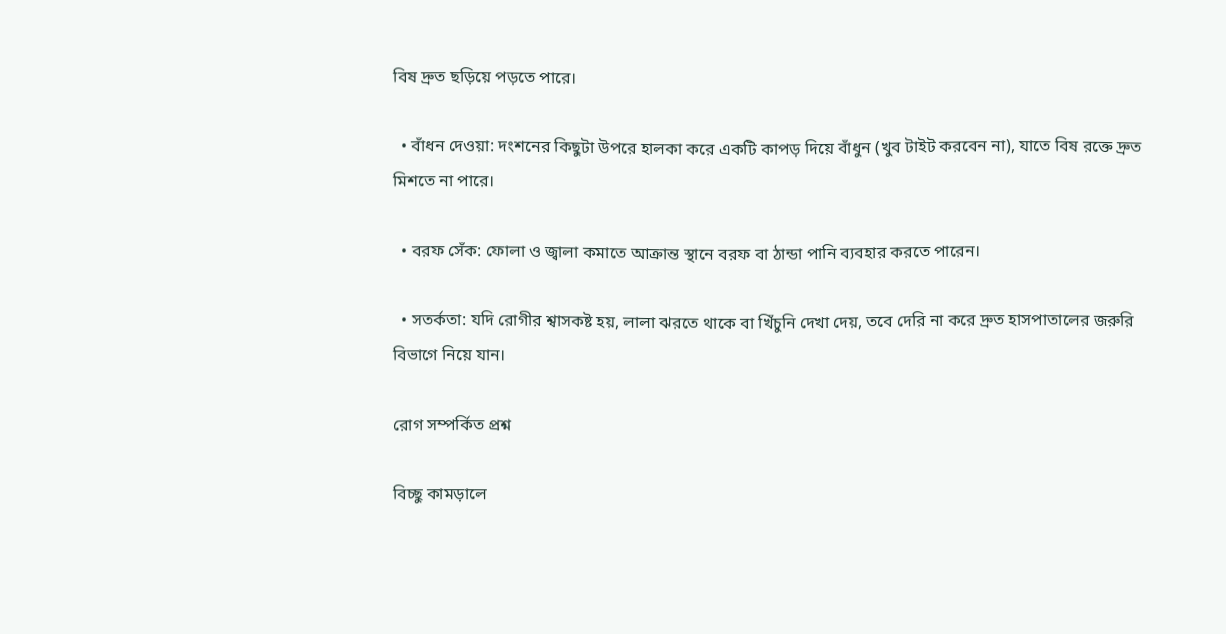বিষ দ্রুত ছড়িয়ে পড়তে পারে।

  • বাঁধন দেওয়া: দংশনের কিছুটা উপরে হালকা করে একটি কাপড় দিয়ে বাঁধুন (খুব টাইট করবেন না), যাতে বিষ রক্তে দ্রুত মিশতে না পারে।

  • বরফ সেঁক: ফোলা ও জ্বালা কমাতে আক্রান্ত স্থানে বরফ বা ঠান্ডা পানি ব্যবহার করতে পারেন।

  • সতর্কতা: যদি রোগীর শ্বাসকষ্ট হয়, লালা ঝরতে থাকে বা খিঁচুনি দেখা দেয়, তবে দেরি না করে দ্রুত হাসপাতালের জরুরি বিভাগে নিয়ে যান।

রোগ সম্পর্কিত প্রশ্ন

বিচ্ছু কামড়ালে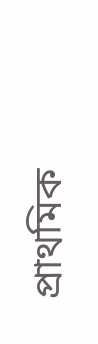প্রাথমিক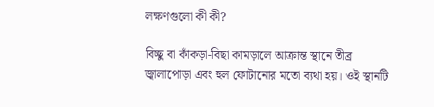লক্ষণগুলো কী কী?

বিচ্ছু বা কাঁকড়া-বিছা কামড়ালে আক্রান্ত স্থানে তীব্র জ্বালাপোড়া এবং হুল ফোটানোর মতো ব্যথা হয়। ওই স্থানটি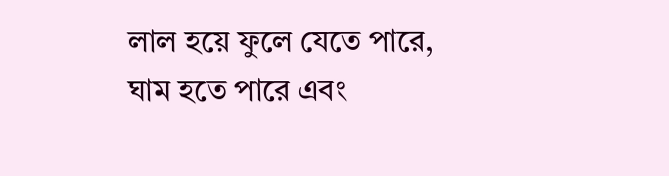লাল হয়ে ফুলে যেতে পারে, ঘাম হতে পারে এবং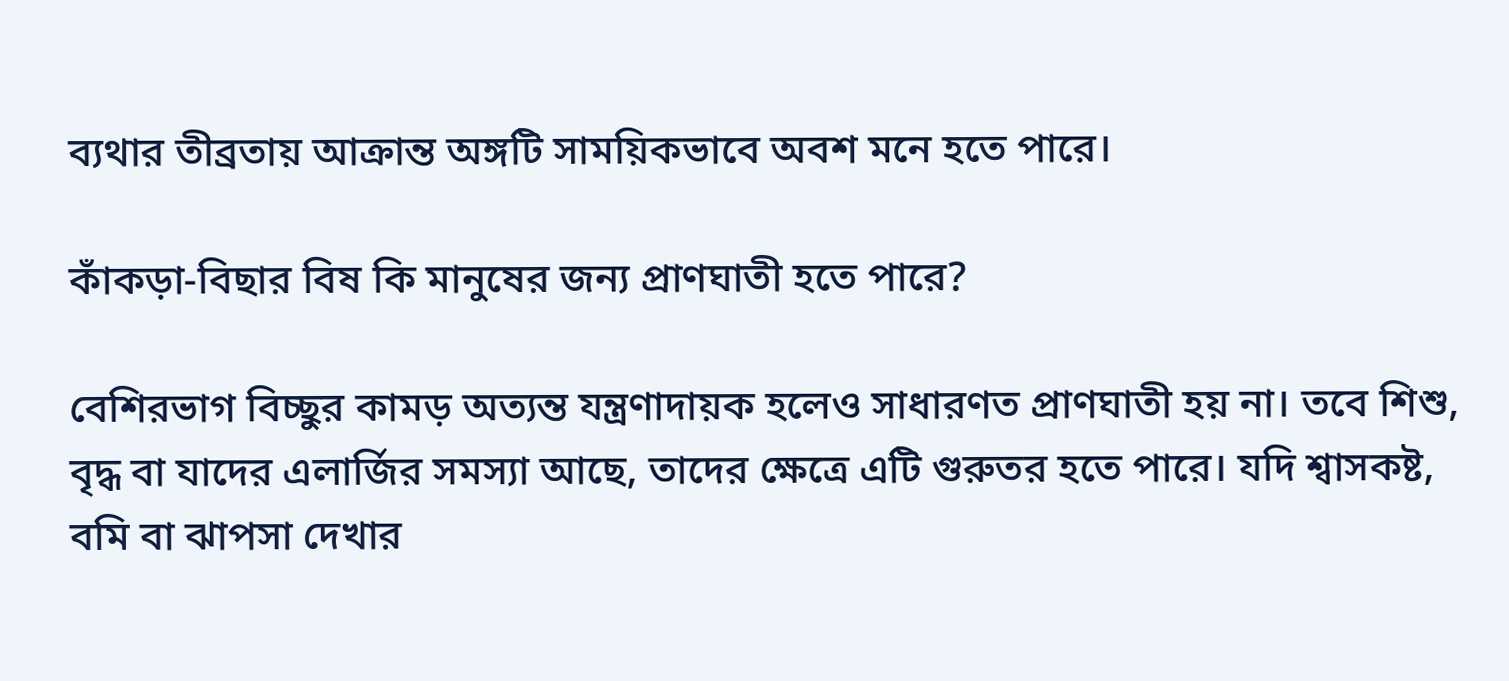ব্যথার তীব্রতায় আক্রান্ত অঙ্গটি সাময়িকভাবে অবশ মনে হতে পারে।

কাঁকড়া-বিছার বিষ কি মানুষের জন্য প্রাণঘাতী হতে পারে?

বেশিরভাগ বিচ্ছুর কামড় অত্যন্ত যন্ত্রণাদায়ক হলেও সাধারণত প্রাণঘাতী হয় না। তবে শিশু, বৃদ্ধ বা যাদের এলার্জির সমস্যা আছে, তাদের ক্ষেত্রে এটি গুরুতর হতে পারে। যদি শ্বাসকষ্ট, বমি বা ঝাপসা দেখার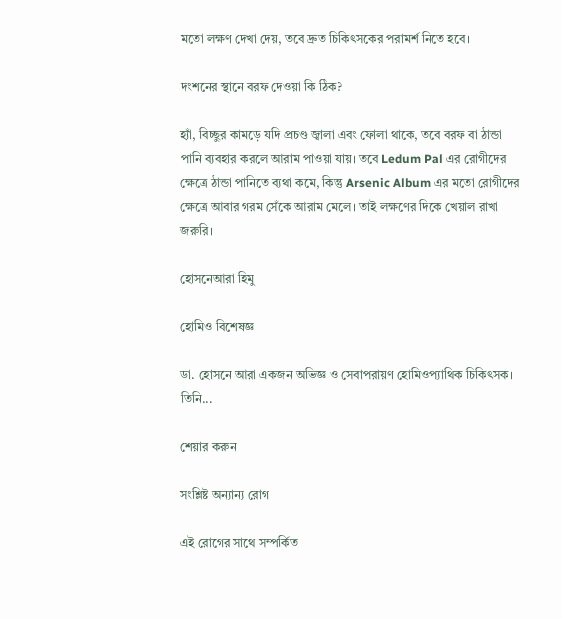মতো লক্ষণ দেখা দেয়, তবে দ্রুত চিকিৎসকের পরামর্শ নিতে হবে।

দংশনের স্থানে বরফ দেওয়া কি ঠিক?

হ্যাঁ, বিচ্ছুর কামড়ে যদি প্রচণ্ড জ্বালা এবং ফোলা থাকে, তবে বরফ বা ঠান্ডা পানি ব্যবহার করলে আরাম পাওয়া যায়। তবে Ledum Pal এর রোগীদের ক্ষেত্রে ঠান্ডা পানিতে ব্যথা কমে, কিন্তু Arsenic Album এর মতো রোগীদের ক্ষেত্রে আবার গরম সেঁকে আরাম মেলে। তাই লক্ষণের দিকে খেয়াল রাখা জরুরি।

হোসনেআরা হিমু

হোমিও বিশেষজ্ঞ

ডা. হোসনে আরা একজন অভিজ্ঞ ও সেবাপরায়ণ হোমিওপ্যাথিক চিকিৎসক। তিনি...

শেয়ার করুন

সংশ্লিষ্ট অন্যান্য রোগ

এই রোগের সাথে সম্পর্কিত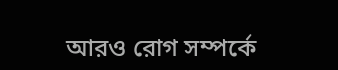আরও রোগ সম্পর্কে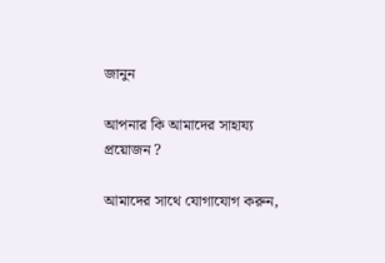জানুন

আপনার কি আমাদের সাহায্য প্রয়োজন ?

আমাদের সাথে যোগাযোগ করুন,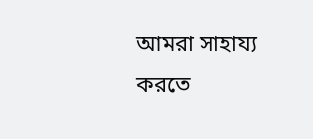আমরা সাহায্য করতে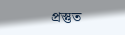প্রস্তুত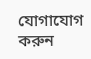যোগাযোগ করুন